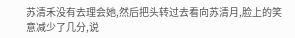苏清禾没有去理会她,然后把头转过去看向苏清月,脸上的笑意减少了几分,说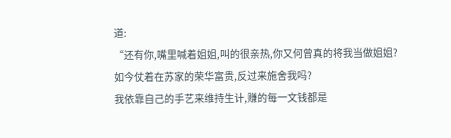道:
“还有你,嘴里喊着姐姐,叫的很亲热,你又何曾真的将我当做姐姐?
如今仗着在苏家的荣华富贵,反过来施舍我吗?
我依靠自己的手艺来维持生计,赚的每一文钱都是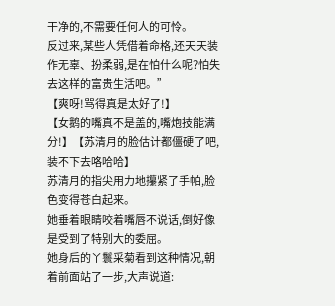干净的,不需要任何人的可怜。
反过来,某些人凭借着命格,还天天装作无辜、扮柔弱,是在怕什么呢?怕失去这样的富贵生活吧。”
【爽呀!骂得真是太好了!】
【女鹅的嘴真不是盖的,嘴炮技能满分!】【苏清月的脸估计都僵硬了吧,装不下去咯哈哈】
苏清月的指尖用力地攥紧了手帕,脸色变得苍白起来。
她垂着眼睛咬着嘴唇不说话,倒好像是受到了特别大的委屈。
她身后的丫鬟采菊看到这种情况,朝着前面站了一步,大声说道: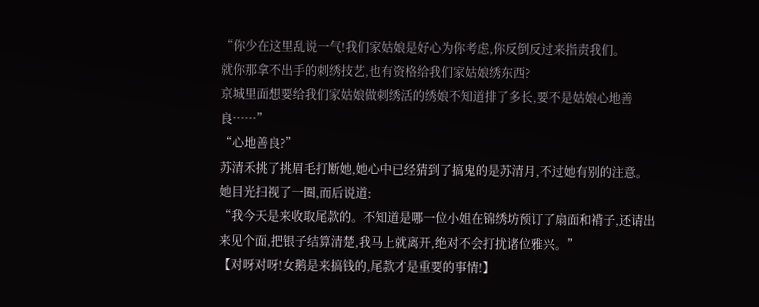“你少在这里乱说一气!我们家姑娘是好心为你考虑,你反倒反过来指责我们。
就你那拿不出手的刺绣技艺,也有资格给我们家姑娘绣东西?
京城里面想要给我们家姑娘做刺绣活的绣娘不知道排了多长,要不是姑娘心地善良……”
“心地善良?”
苏清禾挑了挑眉毛打断她,她心中已经猜到了搞鬼的是苏清月,不过她有别的注意。
她目光扫视了一圈,而后说道:
“我今天是来收取尾款的。不知道是哪一位小姐在锦绣坊预订了扇面和褙子,还请出来见个面,把银子结算清楚,我马上就离开,绝对不会打扰诸位雅兴。”
【对呀对呀!女鹅是来搞钱的,尾款才是重要的事情!】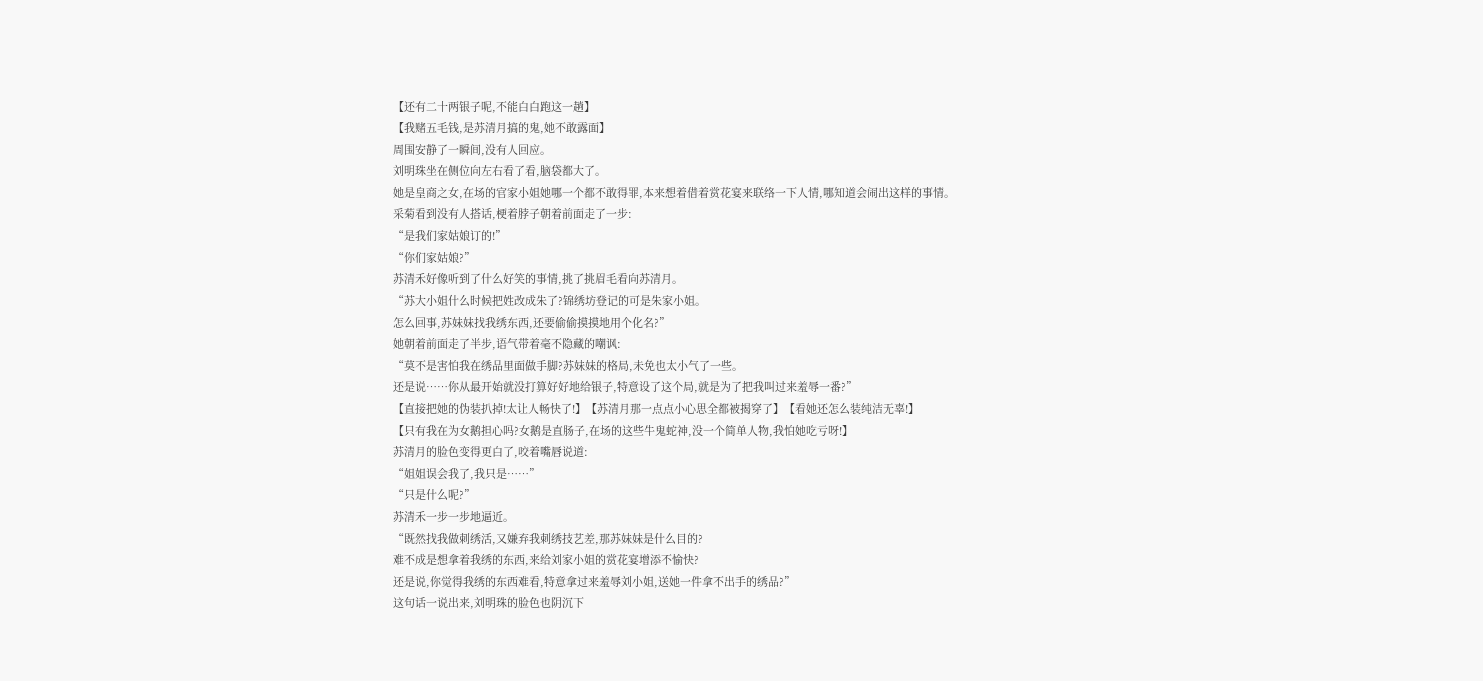【还有二十两银子呢,不能白白跑这一趟】
【我赌五毛钱,是苏清月搞的鬼,她不敢露面】
周围安静了一瞬间,没有人回应。
刘明珠坐在侧位向左右看了看,脑袋都大了。
她是皇商之女,在场的官家小姐她哪一个都不敢得罪,本来想着借着赏花宴来联络一下人情,哪知道会闹出这样的事情。
采菊看到没有人搭话,梗着脖子朝着前面走了一步:
“是我们家姑娘订的!”
“你们家姑娘?”
苏清禾好像听到了什么好笑的事情,挑了挑眉毛看向苏清月。
“苏大小姐什么时候把姓改成朱了?锦绣坊登记的可是朱家小姐。
怎么回事,苏妹妹找我绣东西,还要偷偷摸摸地用个化名?”
她朝着前面走了半步,语气带着毫不隐藏的嘲讽:
“莫不是害怕我在绣品里面做手脚?苏妹妹的格局,未免也太小气了一些。
还是说……你从最开始就没打算好好地给银子,特意设了这个局,就是为了把我叫过来羞辱一番?”
【直接把她的伪装扒掉!太让人畅快了!】【苏清月那一点点小心思全都被揭穿了】【看她还怎么装纯洁无辜!】
【只有我在为女鹅担心吗?女鹅是直肠子,在场的这些牛鬼蛇神,没一个简单人物,我怕她吃亏呀!】
苏清月的脸色变得更白了,咬着嘴唇说道:
“姐姐误会我了,我只是……”
“只是什么呢?”
苏清禾一步一步地逼近。
“既然找我做刺绣活,又嫌弃我刺绣技艺差,那苏妹妹是什么目的?
难不成是想拿着我绣的东西,来给刘家小姐的赏花宴增添不愉快?
还是说,你觉得我绣的东西难看,特意拿过来羞辱刘小姐,送她一件拿不出手的绣品?”
这句话一说出来,刘明珠的脸色也阴沉下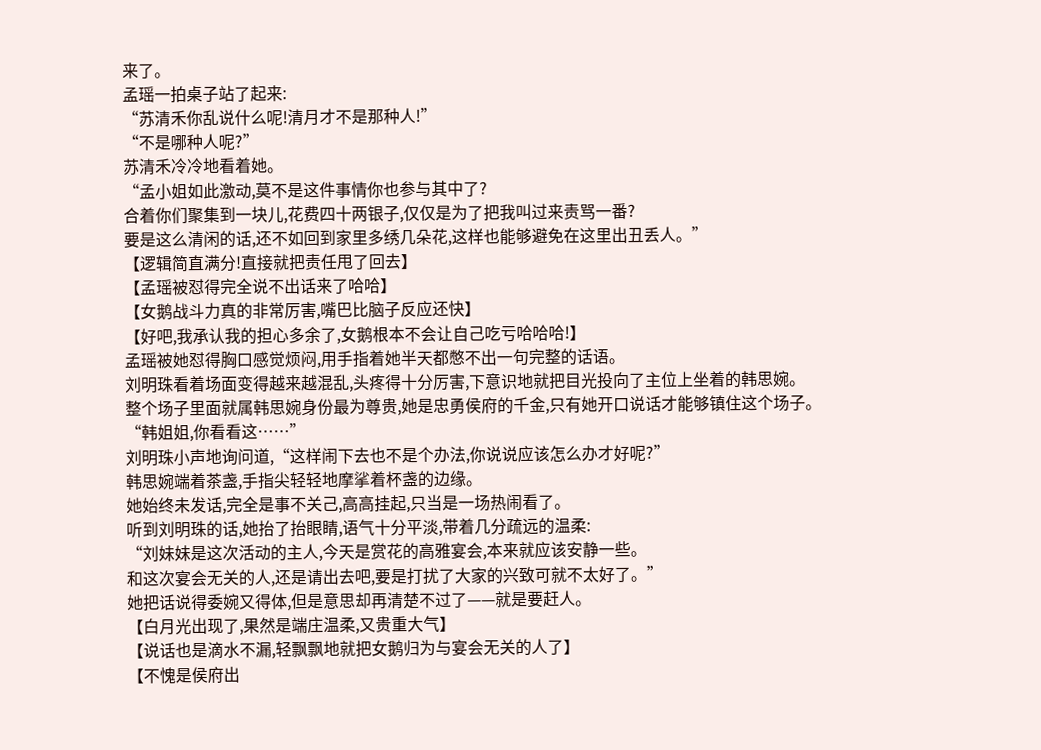来了。
孟瑶一拍桌子站了起来:
“苏清禾你乱说什么呢!清月才不是那种人!”
“不是哪种人呢?”
苏清禾冷冷地看着她。
“孟小姐如此激动,莫不是这件事情你也参与其中了?
合着你们聚集到一块儿,花费四十两银子,仅仅是为了把我叫过来责骂一番?
要是这么清闲的话,还不如回到家里多绣几朵花,这样也能够避免在这里出丑丢人。”
【逻辑简直满分!直接就把责任甩了回去】
【孟瑶被怼得完全说不出话来了哈哈】
【女鹅战斗力真的非常厉害,嘴巴比脑子反应还快】
【好吧,我承认我的担心多余了,女鹅根本不会让自己吃亏哈哈哈!】
孟瑶被她怼得胸口感觉烦闷,用手指着她半天都憋不出一句完整的话语。
刘明珠看着场面变得越来越混乱,头疼得十分厉害,下意识地就把目光投向了主位上坐着的韩思婉。
整个场子里面就属韩思婉身份最为尊贵,她是忠勇侯府的千金,只有她开口说话才能够镇住这个场子。
“韩姐姐,你看看这……”
刘明珠小声地询问道,“这样闹下去也不是个办法,你说说应该怎么办才好呢?”
韩思婉端着茶盏,手指尖轻轻地摩挲着杯盏的边缘。
她始终未发话,完全是事不关己,高高挂起,只当是一场热闹看了。
听到刘明珠的话,她抬了抬眼睛,语气十分平淡,带着几分疏远的温柔:
“刘妹妹是这次活动的主人,今天是赏花的高雅宴会,本来就应该安静一些。
和这次宴会无关的人,还是请出去吧,要是打扰了大家的兴致可就不太好了。”
她把话说得委婉又得体,但是意思却再清楚不过了——就是要赶人。
【白月光出现了,果然是端庄温柔,又贵重大气】
【说话也是滴水不漏,轻飘飘地就把女鹅归为与宴会无关的人了】
【不愧是侯府出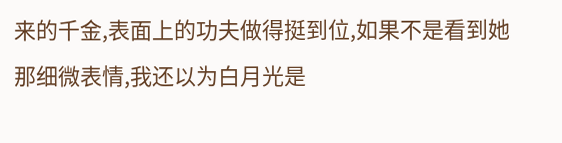来的千金,表面上的功夫做得挺到位,如果不是看到她那细微表情,我还以为白月光是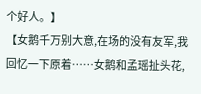个好人。】
【女鹅千万别大意,在场的没有友军,我回忆一下原着……女鹅和孟瑶扯头花,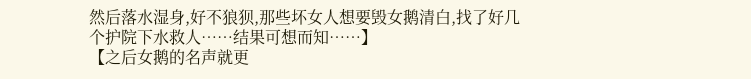然后落水湿身,好不狼狈,那些坏女人想要毁女鹅清白,找了好几个护院下水救人……结果可想而知……】
【之后女鹅的名声就更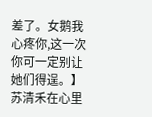差了。女鹅我心疼你,这一次你可一定别让她们得逞。】
苏清禾在心里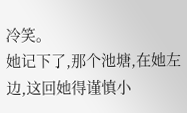冷笑。
她记下了,那个池塘,在她左边,这回她得谨慎小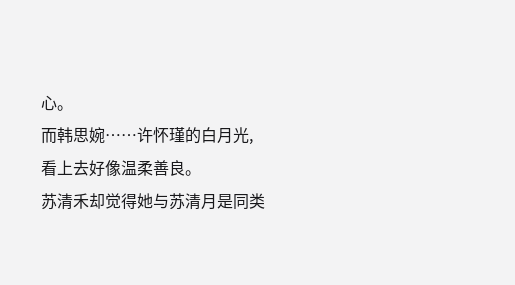心。
而韩思婉……许怀瑾的白月光,看上去好像温柔善良。
苏清禾却觉得她与苏清月是同类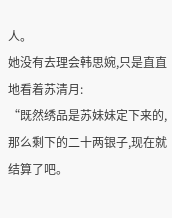人。
她没有去理会韩思婉,只是直直地看着苏清月:
“既然绣品是苏妹妹定下来的,那么剩下的二十两银子,现在就结算了吧。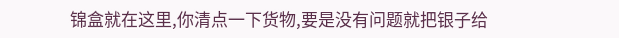锦盒就在这里,你清点一下货物,要是没有问题就把银子给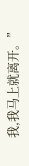我,我马上就离开。”